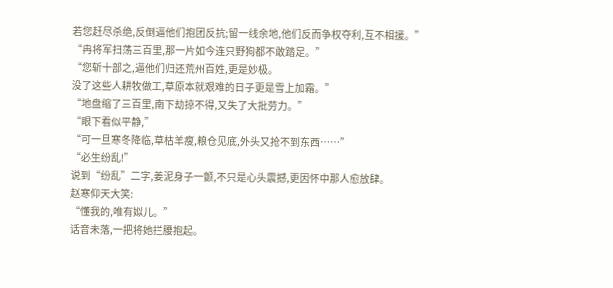若您赶尽杀绝,反倒逼他们抱团反抗;留一线余地,他们反而争权夺利,互不相援。”
“冉将军扫荡三百里,那一片如今连只野狗都不敢踏足。”
“您斩十部之,逼他们归还荒州百姓,更是妙极。
没了这些人耕牧做工,草原本就艰难的日子更是雪上加霜。”
“地盘缩了三百里,南下劫掠不得,又失了大批劳力。”
“眼下看似平静,”
“可一旦寒冬降临,草枯羊瘦,粮仓见底,外头又抢不到东西……”
“必生纷乱!”
说到“纷乱”二字,姜泥身子一颤,不只是心头震撼,更因怀中那人愈放肆。
赵寒仰天大笑:
“懂我的,唯有姒儿。”
话音未落,一把将她拦腰抱起。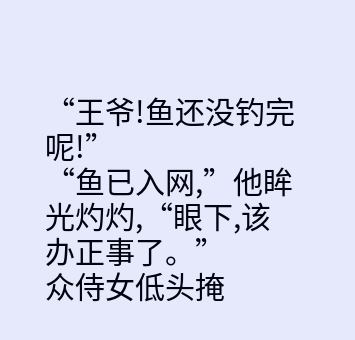“王爷!鱼还没钓完呢!”
“鱼已入网,”他眸光灼灼,“眼下,该办正事了。”
众侍女低头掩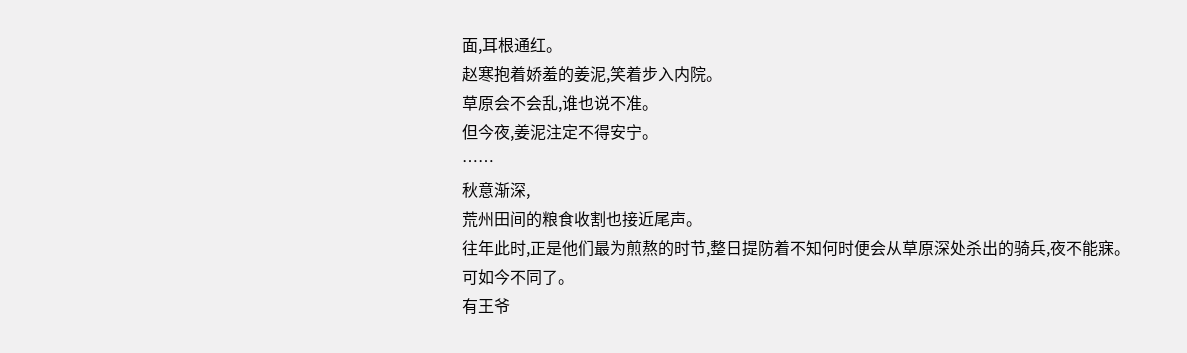面,耳根通红。
赵寒抱着娇羞的姜泥,笑着步入内院。
草原会不会乱,谁也说不准。
但今夜,姜泥注定不得安宁。
……
秋意渐深,
荒州田间的粮食收割也接近尾声。
往年此时,正是他们最为煎熬的时节,整日提防着不知何时便会从草原深处杀出的骑兵,夜不能寐。
可如今不同了。
有王爷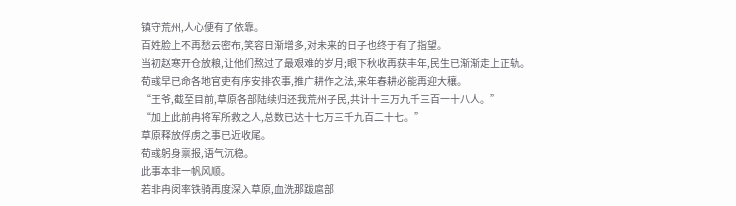镇守荒州,人心便有了依靠。
百姓脸上不再愁云密布,笑容日渐增多,对未来的日子也终于有了指望。
当初赵寒开仓放粮,让他们熬过了最艰难的岁月;眼下秋收再获丰年,民生已渐渐走上正轨。
荀彧早已命各地官吏有序安排农事,推广耕作之法,来年春耕必能再迎大穰。
“王爷,截至目前,草原各部陆续归还我荒州子民,共计十三万九千三百一十八人。”
“加上此前冉将军所救之人,总数已达十七万三千九百二十七。”
草原释放俘虏之事已近收尾。
荀彧躬身禀报,语气沉稳。
此事本非一帆风顺。
若非冉闵率铁骑再度深入草原,血洗那跋扈部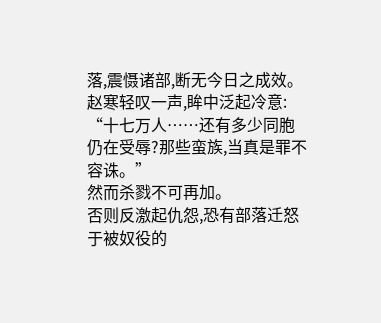落,震慑诸部,断无今日之成效。
赵寒轻叹一声,眸中泛起冷意:
“十七万人……还有多少同胞仍在受辱?那些蛮族,当真是罪不容诛。”
然而杀戮不可再加。
否则反激起仇怨,恐有部落迁怒于被奴役的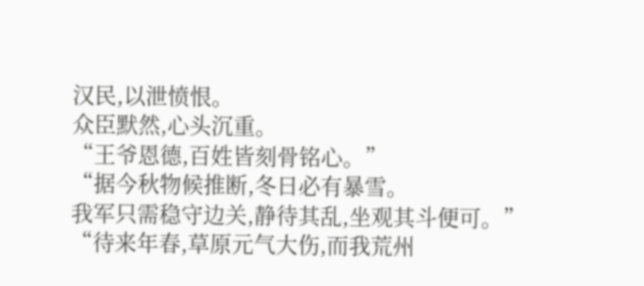汉民,以泄愤恨。
众臣默然,心头沉重。
“王爷恩德,百姓皆刻骨铭心。”
“据今秋物候推断,冬日必有暴雪。
我军只需稳守边关,静待其乱,坐观其斗便可。”
“待来年春,草原元气大伤,而我荒州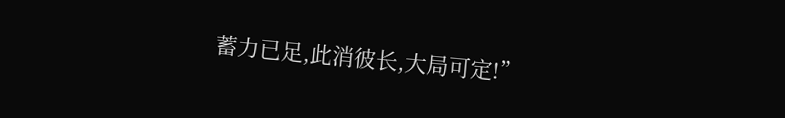蓄力已足,此消彼长,大局可定!”